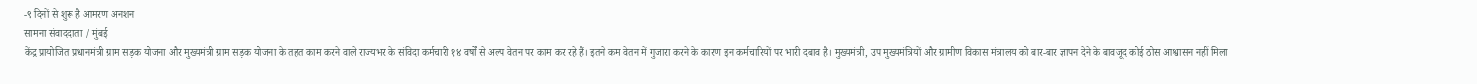-९ दिनों से शुरू है आमरण अनशन
सामना संवाददाता / मुंबई
केंद्र प्रायोजित प्रधानमंत्री ग्राम सड़क योजना और मुख्यमंत्री ग्राम सड़क योजना के तहत काम करने वाले राज्यभर के संविदा कर्मचारी १४ वर्षों से अल्प वेतन पर काम कर रहे हैं। इतने कम वेतन में गुजारा करने के कारण इन कर्मचारियों पर भारी दबाव है। मुख्यमंत्री, उप मुख्यमंत्रियों और ग्रामीण विकास मंत्रालय को बार-बार ज्ञापन देने के बावजूद कोई ठोस आश्वासन नहीं मिला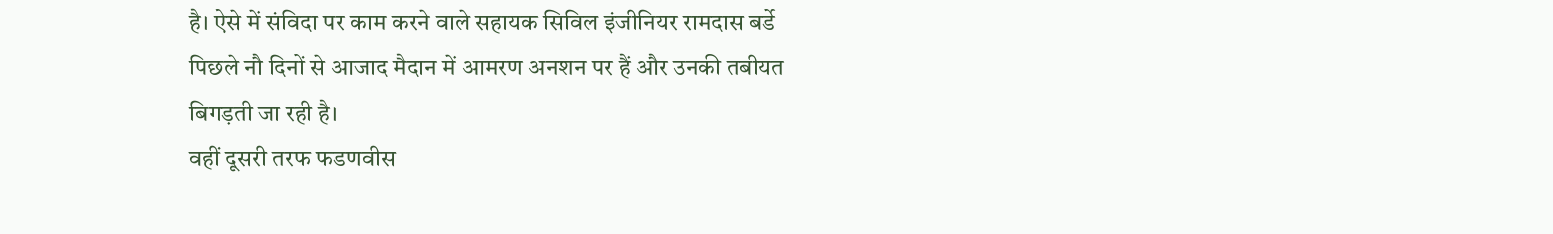है। ऐसे में संविदा पर काम करने वाले सहायक सिविल इंजीनियर रामदास बर्डे पिछले नौ दिनों से आजाद मैदान में आमरण अनशन पर हैं और उनकी तबीयत बिगड़ती जा रही है।
वहीं दूसरी तरफ फडणवीस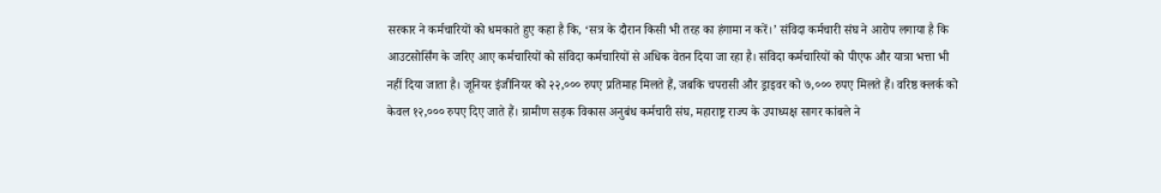सरकार ने कर्मचारियों को धमकाते हुए कहा है कि, ‘सत्र के दौरान किसी भी तरह का हंगामा न करें।’ संविदा कर्मचारी संघ ने आरोप लगाया है कि आउटसोर्सिंग के जरिए आए कर्मचारियों को संविदा कर्मचारियों से अधिक वेतन दिया जा रहा है। संविदा कर्मचारियों को पीएफ और यात्रा भत्ता भी नहीं दिया जाता है। जूनियर इंजीनियर को २२,००० रुपए प्रतिमाह मिलते हैं, जबकि चपरासी और ड्राइवर को ७,००० रुपए मिलते हैं। वरिष्ठ क्लर्क को केवल १२,००० रुपए दिए जाते हैं। ग्रामीण सड़क विकास अनुबंध कर्मचारी संघ, महाराष्ट्र राज्य के उपाध्यक्ष सागर कांबले ने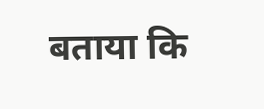बताया कि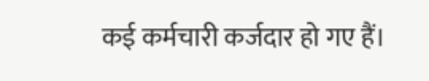कई कर्मचारी कर्जदार हो गए हैं।